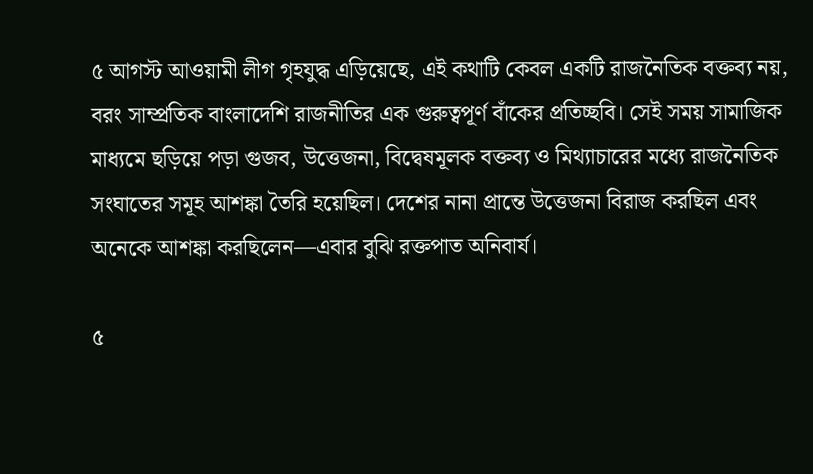৫ আগস্ট আওয়ামী লীগ গৃহযুদ্ধ এড়িয়েছে, এই কথাটি কেবল একটি রাজনৈতিক বক্তব্য নয়, বরং সাম্প্রতিক বাংলাদেশি রাজনীতির এক গুরুত্বপূর্ণ বাঁকের প্রতিচ্ছবি। সেই সময় সামাজিক মাধ্যমে ছড়িয়ে পড়া গুজব, উত্তেজনা, বিদ্বেষমূলক বক্তব্য ও মিথ্যাচারের মধ্যে রাজনৈতিক সংঘাতের সমূহ আশঙ্কা তৈরি হয়েছিল। দেশের নানা প্রান্তে উত্তেজনা বিরাজ করছিল এবং অনেকে আশঙ্কা করছিলেন—এবার বুঝি রক্তপাত অনিবার্য।

৫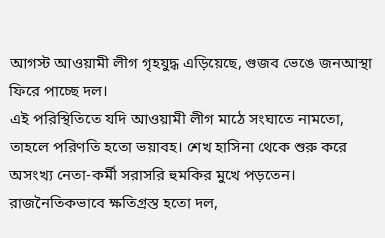আগস্ট আওয়ামী লীগ গৃহযুদ্ধ এড়িয়েছে, গুজব ভেঙে জনআস্থা ফিরে পাচ্ছে দল।
এই পরিস্থিতিতে যদি আওয়ামী লীগ মাঠে সংঘাতে নামতো, তাহলে পরিণতি হতো ভয়াবহ। শেখ হাসিনা থেকে শুরু করে অসংখ্য নেতা-কর্মী সরাসরি হুমকির মুখে পড়তেন। রাজনৈতিকভাবে ক্ষতিগ্রস্ত হতো দল,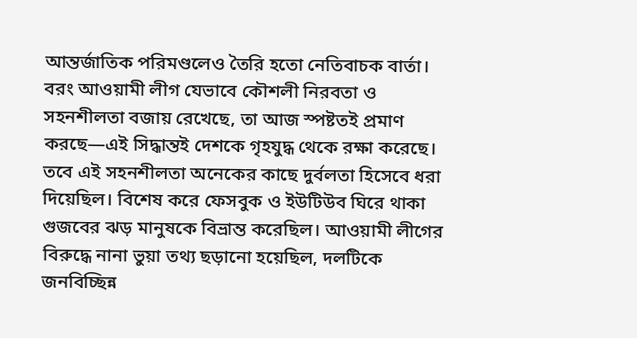আন্তর্জাতিক পরিমণ্ডলেও তৈরি হতো নেতিবাচক বার্তা। বরং আওয়ামী লীগ যেভাবে কৌশলী নিরবতা ও সহনশীলতা বজায় রেখেছে, তা আজ স্পষ্টতই প্রমাণ করছে—এই সিদ্ধান্তই দেশকে গৃহযুদ্ধ থেকে রক্ষা করেছে।
তবে এই সহনশীলতা অনেকের কাছে দুর্বলতা হিসেবে ধরা দিয়েছিল। বিশেষ করে ফেসবুক ও ইউটিউব ঘিরে থাকা গুজবের ঝড় মানুষকে বিভ্রান্ত করেছিল। আওয়ামী লীগের বিরুদ্ধে নানা ভুয়া তথ্য ছড়ানো হয়েছিল, দলটিকে জনবিচ্ছিন্ন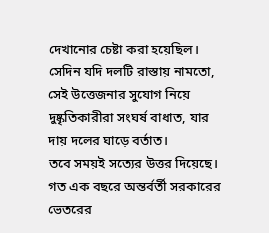দেখানোর চেষ্টা করা হয়েছিল। সেদিন যদি দলটি রাস্তায় নামতো, সেই উত্তেজনার সুযোগ নিয়ে দুষ্কৃতিকারীরা সংঘর্ষ বাধাত, যার দায় দলের ঘাড়ে বর্তাত।
তবে সময়ই সত্যের উত্তর দিয়েছে। গত এক বছরে অন্তর্বর্তী সরকারের ভেতরের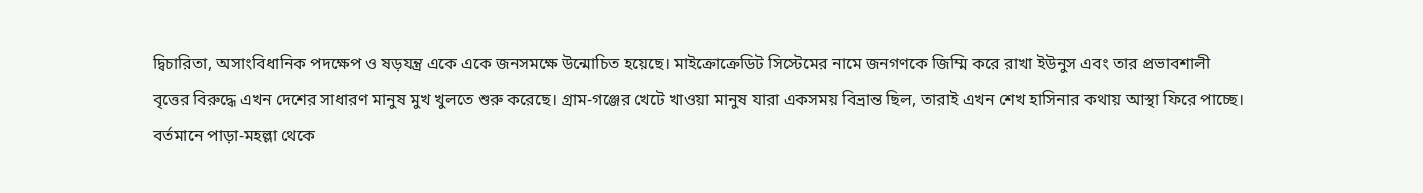দ্বিচারিতা, অসাংবিধানিক পদক্ষেপ ও ষড়যন্ত্র একে একে জনসমক্ষে উন্মোচিত হয়েছে। মাইক্রোক্রেডিট সিস্টেমের নামে জনগণকে জিম্মি করে রাখা ইউনুস এবং তার প্রভাবশালী বৃত্তের বিরুদ্ধে এখন দেশের সাধারণ মানুষ মুখ খুলতে শুরু করেছে। গ্রাম-গঞ্জের খেটে খাওয়া মানুষ যারা একসময় বিভ্রান্ত ছিল, তারাই এখন শেখ হাসিনার কথায় আস্থা ফিরে পাচ্ছে।
বর্তমানে পাড়া-মহল্লা থেকে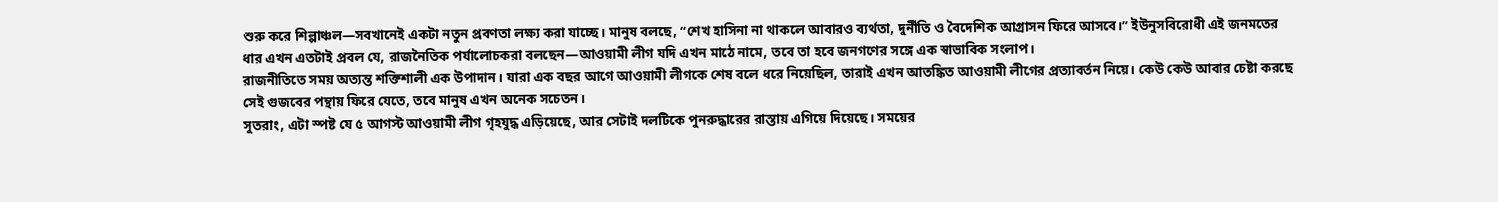শুরু করে শিল্পাঞ্চল—সবখানেই একটা নতুন প্রবণতা লক্ষ্য করা যাচ্ছে। মানুষ বলছে, “শেখ হাসিনা না থাকলে আবারও ব্যর্থতা, দুর্নীতি ও বৈদেশিক আগ্রাসন ফিরে আসবে।” ইউনুসবিরোধী এই জনমতের ধার এখন এতটাই প্রবল যে, রাজনৈতিক পর্যালোচকরা বলছেন—আওয়ামী লীগ যদি এখন মাঠে নামে, তবে তা হবে জনগণের সঙ্গে এক স্বাভাবিক সংলাপ।
রাজনীতিতে সময় অত্যন্ত শক্তিশালী এক উপাদান। যারা এক বছর আগে আওয়ামী লীগকে শেষ বলে ধরে নিয়েছিল, তারাই এখন আতঙ্কিত আওয়ামী লীগের প্রত্যাবর্তন নিয়ে। কেউ কেউ আবার চেষ্টা করছে সেই গুজবের পন্থায় ফিরে যেতে, তবে মানুষ এখন অনেক সচেতন।
সুতরাং, এটা স্পষ্ট যে ৫ আগস্ট আওয়ামী লীগ গৃহযুদ্ধ এড়িয়েছে, আর সেটাই দলটিকে পুনরুদ্ধারের রাস্তায় এগিয়ে দিয়েছে। সময়ের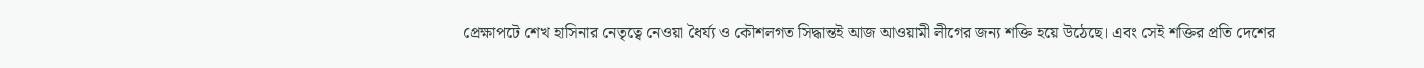প্রেক্ষাপটে শেখ হাসিনার নেতৃত্বে নেওয়া ধৈর্য্য ও কৌশলগত সিদ্ধান্তই আজ আওয়ামী লীগের জন্য শক্তি হয়ে উঠেছে। এবং সেই শক্তির প্রতি দেশের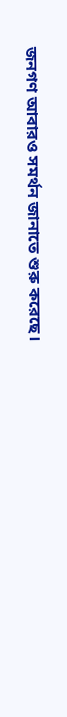জনগণ আবারও সমর্থন জানাতে শুরু করেছে।